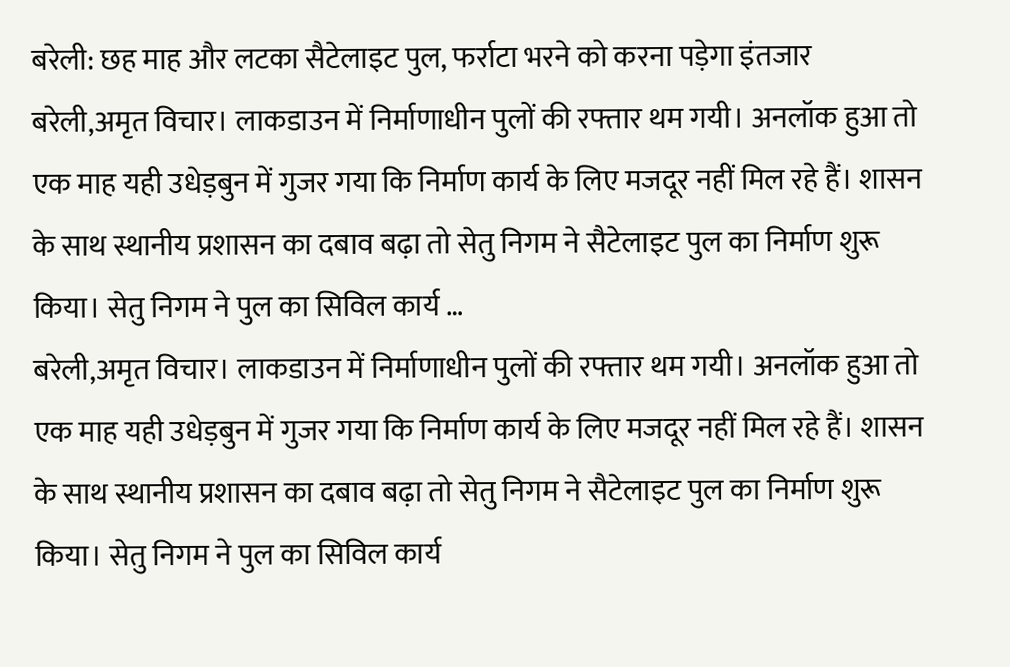बरेली: छह माह और लटका सैटेलाइट पुल, फर्राटा भरने को करना पड़ेगा इंतजार
बरेली,अमृत विचार। लाकडाउन में निर्माणाधीन पुलों की रफ्तार थम गयी। अनलॉक हुआ तो एक माह यही उधेड़बुन में गुजर गया कि निर्माण कार्य के लिए मजदूर नहीं मिल रहे हैं। शासन के साथ स्थानीय प्रशासन का दबाव बढ़ा तो सेतु निगम ने सैटेलाइट पुल का निर्माण शुरू किया। सेतु निगम ने पुल का सिविल कार्य …
बरेली,अमृत विचार। लाकडाउन में निर्माणाधीन पुलों की रफ्तार थम गयी। अनलॉक हुआ तो एक माह यही उधेड़बुन में गुजर गया कि निर्माण कार्य के लिए मजदूर नहीं मिल रहे हैं। शासन के साथ स्थानीय प्रशासन का दबाव बढ़ा तो सेतु निगम ने सैटेलाइट पुल का निर्माण शुरू किया। सेतु निगम ने पुल का सिविल कार्य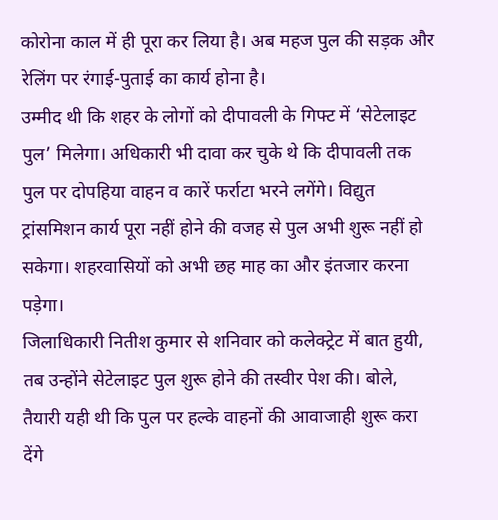कोरोना काल में ही पूरा कर लिया है। अब महज पुल की सड़क और रेलिंग पर रंगाई-पुताई का कार्य होना है।
उम्मीद थी कि शहर के लोगों को दीपावली के गिफ्ट में ‘सेटेलाइट पुल’ मिलेगा। अधिकारी भी दावा कर चुके थे कि दीपावली तक पुल पर दोपहिया वाहन व कारें फर्राटा भरने लगेंगे। विद्युत ट्रांसमिशन कार्य पूरा नहीं होने की वजह से पुल अभी शुरू नहीं हो सकेगा। शहरवासियों को अभी छह माह का और इंतजार करना पड़ेगा।
जिलाधिकारी नितीश कुमार से शनिवार को कलेक्ट्रेट में बात हुयी, तब उन्होंने सेटेलाइट पुल शुरू होने की तस्वीर पेश की। बोले, तैयारी यही थी कि पुल पर हल्के वाहनों की आवाजाही शुरू करा देंगे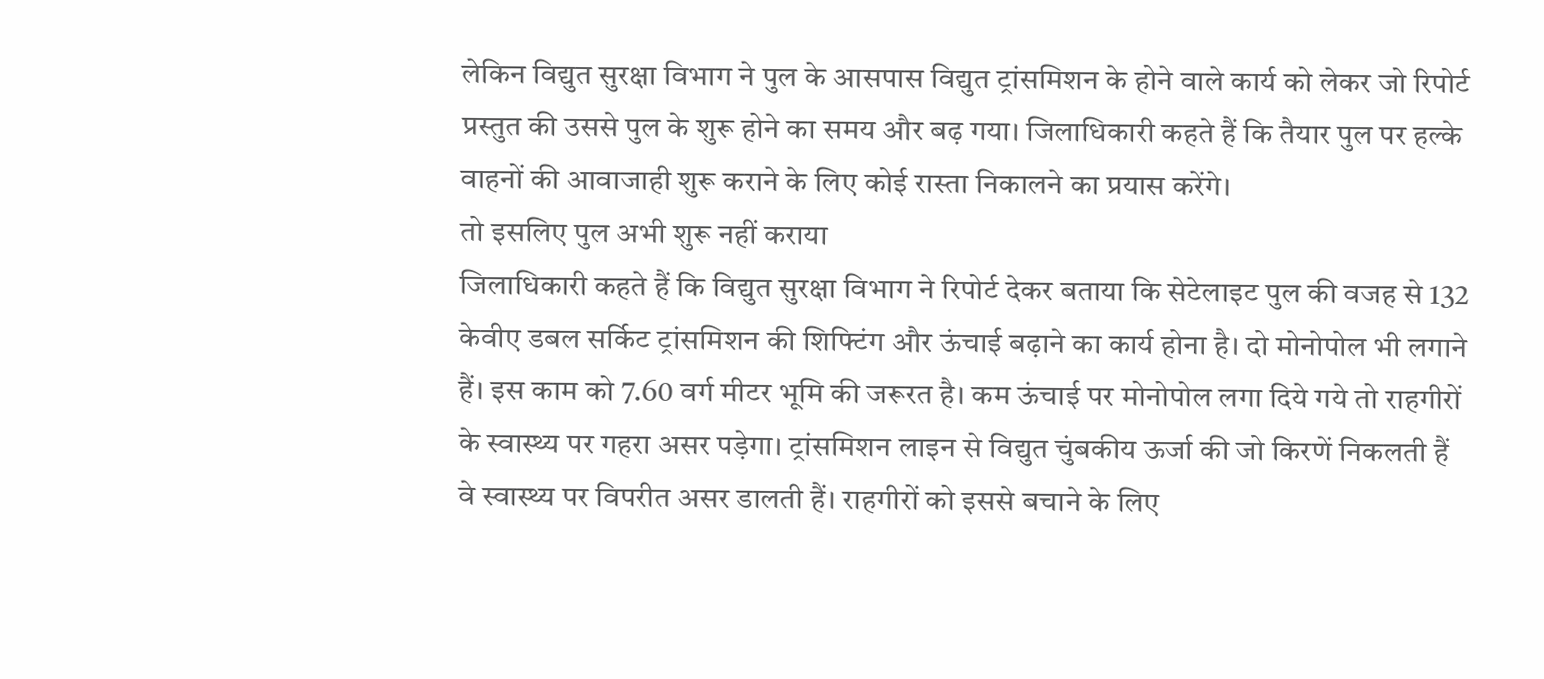लेकिन विद्युत सुरक्षा विभाग ने पुल के आसपास विद्युत ट्रांसमिशन के होने वाले कार्य को लेकर जो रिपोर्ट प्रस्तुत की उससे पुल के शुरू होने का समय और बढ़ गया। जिलाधिकारी कहते हैं कि तैयार पुल पर हल्के वाहनों की आवाजाही शुरू कराने के लिए कोई रास्ता निकालने का प्रयास करेंगे।
तो इसलिए पुल अभी शुरू नहीं कराया
जिलाधिकारी कहते हैं कि विद्युत सुरक्षा विभाग ने रिपोर्ट देकर बताया कि सेटेलाइट पुल की वजह से 132 केवीए डबल सर्किट ट्रांसमिशन की शिफ्टिंग और ऊंचाई बढ़ाने का कार्य होना है। दो मोनोपोल भी लगाने हैं। इस काम को 7.60 वर्ग मीटर भूमि की जरूरत है। कम ऊंचाई पर मोनोपोल लगा दिये गये तो राहगीरों के स्वास्थ्य पर गहरा असर पड़ेगा। ट्रांसमिशन लाइन से विद्युत चुंबकीय ऊर्जा की जो किरणें निकलती हैं वे स्वास्थ्य पर विपरीत असर डालती हैं। राहगीरों को इससे बचाने के लिए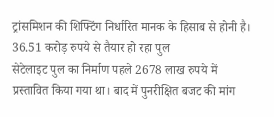ट्रांसमिशन की शिफ्टिंग निर्धारित मानक के हिसाब से होनी है।
36.51 करोड़ रुपये से तैयार हो रहा पुल
सेटेलाइट पुल का निर्माण पहले 2678 लाख रुपये में प्रस्तावित किया गया था। बाद में पुनरीक्षित बजट की मांग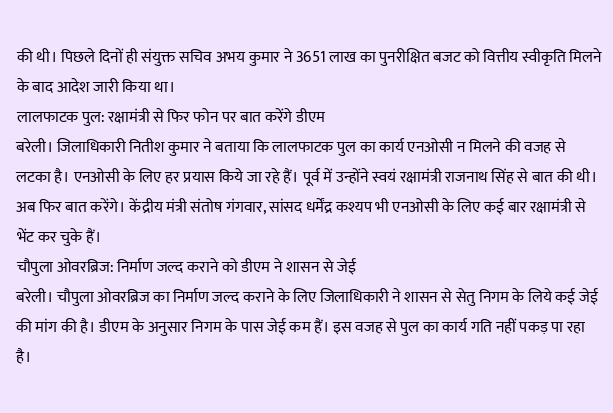की थी। पिछले दिनों ही संयुक्त सचिव अभय कुमार ने 3651 लाख का पुनरीक्षित बजट को वित्तीय स्वीकृति मिलने के बाद आदेश जारी किया था।
लालफाटक पुल: रक्षामंत्री से फिर फोन पर बात करेंगे डीएम
बरेली। जिलाधिकारी नितीश कुमार ने बताया कि लालफाटक पुल का कार्य एनओसी न मिलने की वजह से लटका है। एनओसी के लिए हर प्रयास किये जा रहे हैं। पूर्व में उन्होंने स्वयं रक्षामंत्री राजनाथ सिंह से बात की थी। अब फिर बात करेंगे। केंद्रीय मंत्री संतोष गंगवार, सांसद धर्मेंद्र कश्यप भी एनओसी के लिए कई बार रक्षामंत्री से भेंट कर चुके हैं।
चौपुला ओवरब्रिज: निर्माण जल्द कराने को डीएम ने शासन से जेई
बरेली। चौपुला ओवरब्रिज का निर्माण जल्द कराने के लिए जिलाधिकारी ने शासन से सेतु निगम के लिये कई जेई की मांग की है। डीएम के अनुसार निगम के पास जेई कम हैं। इस वजह से पुल का कार्य गति नहीं पकड़ पा रहा है।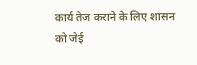कार्य तेज कराने के लिए शासन को जेई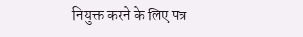नियुक्त करने के लिए पत्र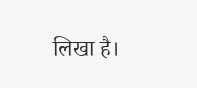लिखा है।